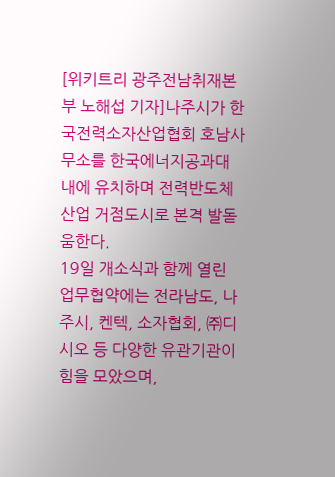[위키트리 광주전남취재본부 노해섭 기자]나주시가 한국전력소자산업협회 호남사무소를 한국에너지공과대 내에 유치하며 전력반도체 산업 거점도시로 본격 발돋움한다.
19일 개소식과 함께 열린 업무협약에는 전라남도, 나주시, 켄텍, 소자협회, ㈜디시오 등 다양한 유관기관이 힘을 모았으며,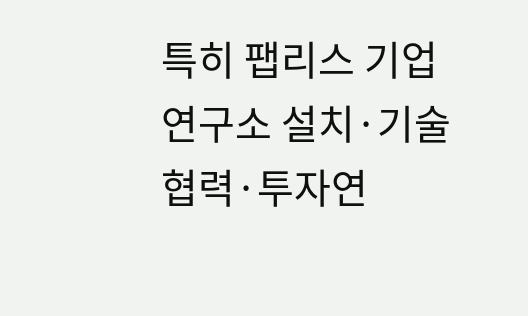특히 팹리스 기업 연구소 설치·기술협력·투자연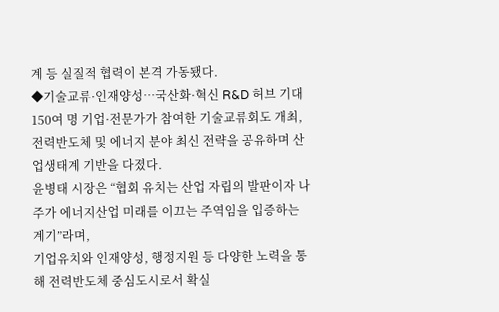계 등 실질적 협력이 본격 가동됐다.
◆기술교류·인재양성…국산화·혁신 R&D 허브 기대
150여 명 기업·전문가가 참여한 기술교류회도 개최, 전력반도체 및 에너지 분야 최신 전략을 공유하며 산업생태계 기반을 다졌다.
윤병태 시장은 “협회 유치는 산업 자립의 발판이자 나주가 에너지산업 미래를 이끄는 주역임을 입증하는 계기”라며,
기업유치와 인재양성, 행정지원 등 다양한 노력을 통해 전력반도체 중심도시로서 확실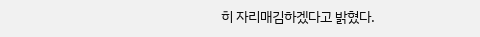히 자리매김하겠다고 밝혔다.